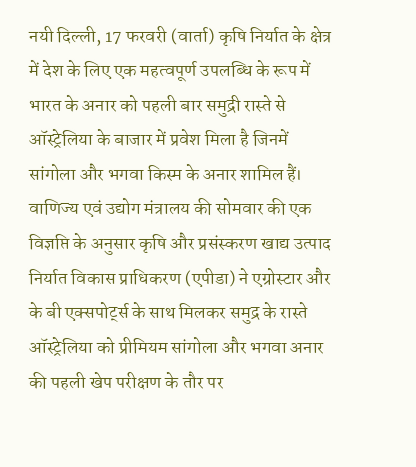नयी दिल्ली, 17 फरवरी (वार्ता) कृषि निर्यात के क्षेत्र में देश के लिए एक महत्वपूर्ण उपलब्धि के रूप में भारत के अनार को पहली बार समुद्री रास्ते से ऑस्ट्रेलिया के बाजार में प्रवेश मिला है जिनमें सांगोला और भगवा किस्म के अनार शामिल हैं।
वाणिज्य एवं उद्योग मंत्रालय की सोमवार की एक विज्ञप्ति के अनुसार कृषि और प्रसंस्करण खाद्य उत्पाद निर्यात विकास प्राधिकरण (एपीडा) ने एग्रोस्टार और के बी एक्सपोर्ट्स के साथ मिलकर समुद्र के रास्ते ऑस्ट्रेलिया को प्रीमियम सांगोला और भगवा अनार की पहली खेप परीक्षण के तौर पर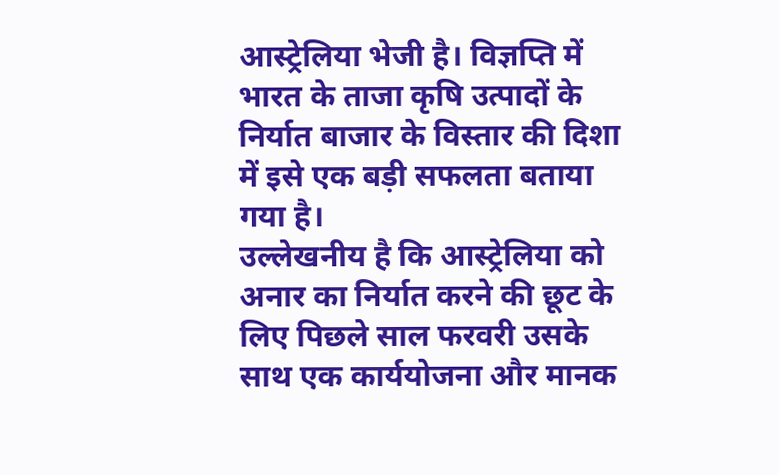आस्ट्रेलिया भेजी है। विज्ञप्ति में भारत के ताजा कृषि उत्पादों के निर्यात बाजार के विस्तार की दिशा में इसे एक बड़ी सफलता बताया गया है।
उल्लेखनीय है कि आस्ट्रेलिया को अनार का निर्यात करने की छूट के लिए पिछले साल फरवरी उसके साथ एक कार्ययोजना और मानक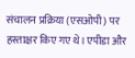संचालन प्रक्रिया (एसओपी) पर हस्ताक्षर किए गए थे। एपीडा और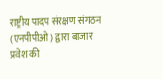राष्ट्रीय पादप संरक्षण संगठन (एनपीपीओ) द्वारा बाजार प्रवेश की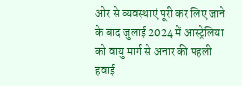ओर से व्यवस्थाएं पूरी कर लिए जाने के बाद जुलाई 2024 में आस्ट्रेलिया को वायु मार्ग से अनार की पहली हवाई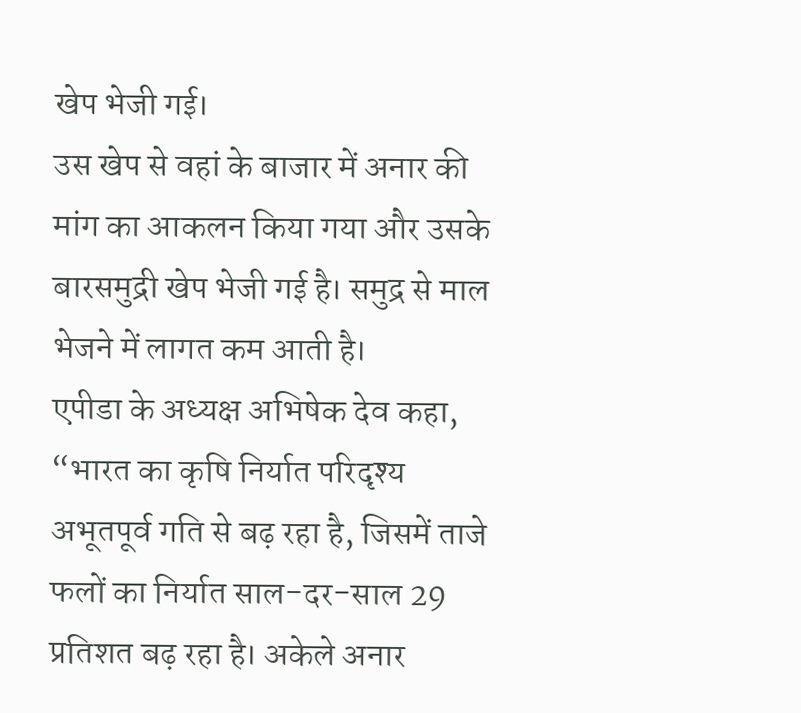खेप भेजी गई।
उस खेप से वहां के बाजार में अनार की मांग का आकलन किया गया और उसके बारसमुद्री खेप भेजी गई है। समुद्र से माल भेजने में लागत कम आती है।
एपीडा के अध्यक्ष अभिषेक देव कहा, “भारत का कृषि निर्यात परिदृश्य अभूतपूर्व गति से बढ़ रहा है, जिसमें ताजे फलों का निर्यात साल-दर-साल 29 प्रतिशत बढ़ रहा है। अकेले अनार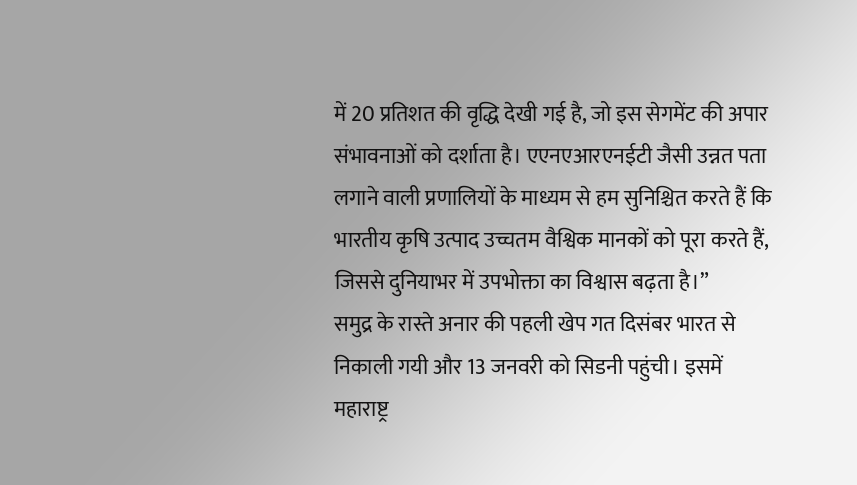में 20 प्रतिशत की वृद्धि देखी गई है, जो इस सेगमेंट की अपार संभावनाओं को दर्शाता है। एएनएआरएनईटी जैसी उन्नत पता लगाने वाली प्रणालियों के माध्यम से हम सुनिश्चित करते हैं कि भारतीय कृषि उत्पाद उच्चतम वैश्विक मानकों को पूरा करते हैं, जिससे दुनियाभर में उपभोक्ता का विश्वास बढ़ता है।”
समुद्र के रास्ते अनार की पहली खेप गत दिसंबर भारत से निकाली गयी और 13 जनवरी को सिडनी पहुंची। इसमें महाराष्ट्र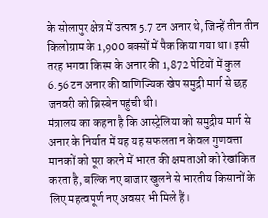के सोलापुर क्षेत्र में उत्पन्न 5.7 टन अनार थे, जिन्हें तीन तीन किलोग्राम के 1,900 बक्सों में पैक किया गया था। इसी तरह भगवा किस्म के अनार की 1,872 पेटियों में कुल 6.56 टन अनार की वाणिज्यिक खेप समुद्री मार्ग से छह जनवरी को ब्रिस्बेन पहुंची थी।
मंत्रालय का कहना है कि आस्ट्रेलिया को समुद्रीय मार्ग से अनार के निर्यात में यह यह सफलता न केवल गुणवत्ता मानकों को पूरा करने में भारत की क्षमताओं को रेखांकित करता है, बल्कि नए बाजार खुलने से भारतीय किसानों के लिए महत्वपूर्ण नए अवसर भी मिले हैं।